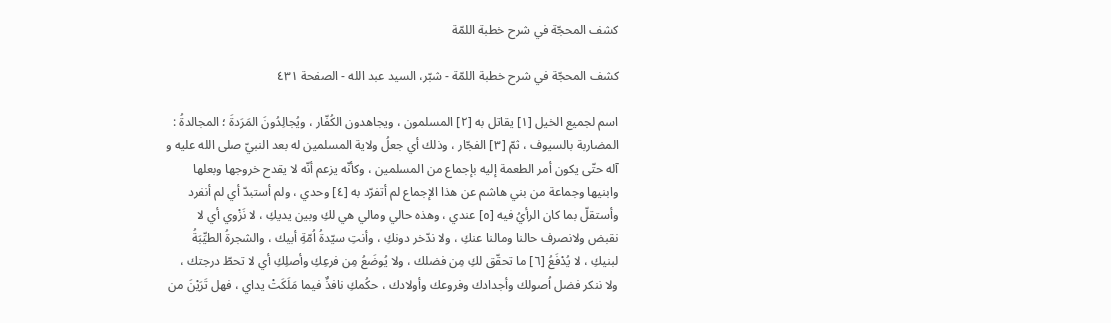كشف المحجّة في شرح خطبة اللمّة

كشف المحجّة في شرح خطبة اللمّة - شبّر، السيد عبد الله - الصفحة ٤٣١

اسم لجميع الخيل [١] يقاتل به [٢] المسلمون ، ويجاهدون الكُفّار ، ويُجالِدُونَ المَرَدةَ ؛ المجالدةُ : المضاربة بالسيوف ، ثمّ [٣] الفجّار ، وذلك أي جعلُ ولاية المسلمين له بعد النبيّ صلى الله عليه و آله حتّى يكون أمر الطعمة إليه بإجماع من المسلمين ، وكأنّه يزعم أنّه لا يقدح خروجها وبعلها وابنيها وجماعة من بني هاشم عن هذا الإجماع لم أتفرّد به [٤] وحدي ، ولم أستبدّ أي لم أنفرد وأستقلّ بما كان الرأيُ فيه [٥] عندي ، وهذه حالي ومالي هي لكِ وبين يديكِ ، لا نَزْوي أي لا نقبض ولانصرف حالنا ومالنا عنكِ ، ولا ندّخر دونكِ ، وأنتِ سيّدةُ اُمّةِ أبيك ، والشجرةُ الطيِّبَةُ لبنيكِ ، لا يُدْفَعُ [٦] ما تحقّق لكِ مِن فضلك ، ولا يُوضَعُ مِن فرعِكِ وأصلِكِ أي لا تحطّ درجتك ، ولا ننكر فضل اُصولك وأجدادك وفروعك وأولادك ، حكُمكِ نافذٌ فيما مَلَكَتْ يداي ، فهل تَرَيْنَ من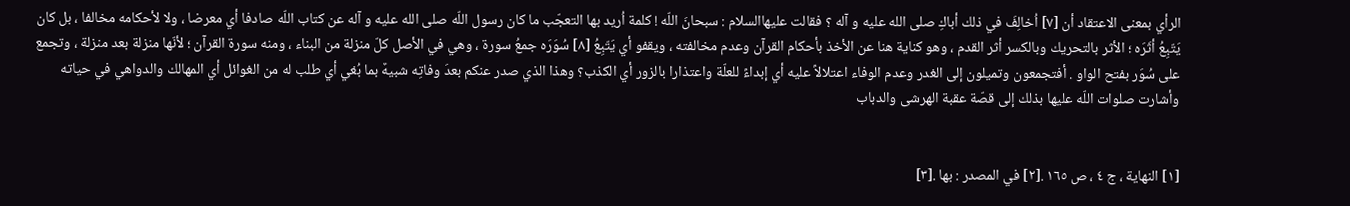الرأي بمعنى الاعتقاد أن [٧] اُخالِفَ في ذلك أباكِ صلى الله عليه و آله ؟ فقالت عليهاالسلام : سبحانَ اللّه ! كلمة اُريد بها التعجّب ما كان رسول اللّه صلى الله عليه و آله عن كتاب اللّه صادفا أي معرضا ، ولا لأحكامه مخالفا ، بل كان يَتّبِعُ أثَرَه ؛ الأثر بالتحريك وبالكسر أثر القدم ، وهو كناية هنا عن الأخذ بأحكام القرآن وعدم مخالفته ، ويقفو أي يَتّبِعُ [٨] سُوَرَه جمعُ سورة ، وهي في الأصل كلّ منزلة من البناء ، ومنه سورة القرآن ؛ لأنّها منزلة بعد منزلة ، وتجمع على سُوَر بفتح الواو . أفتجمعون وتميلون إلى الغدر وعدم الوفاء اعتلالاً عليه أي إبداءً للعلّة واعتذارا بالزور أي الكذب؟ وهذا الذي صدر عنكم بعدَ وفاتِه شبيهٌ بما بُغي أي طلب له من الغوائل أي المهالك والدواهي في حياته وأشارت صلوات اللّه عليها بذلك إلى قصّة عقبة الهرشى والدباب


[١] النهاية ، ج ٤ ، ص ١٦٥ .[٢] في المصدر : بها .[٣]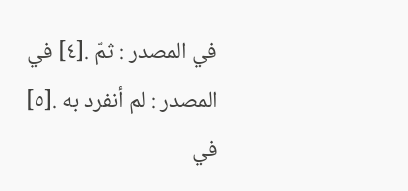في المصدر : ثمّ .[٤] في المصدر : لم أنفرد به .[٥] في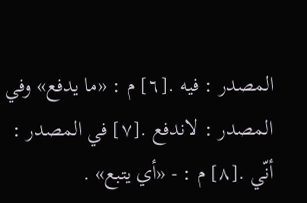المصدر : فيه .[٦] م : «ما يدفع» وفي المصدر : لاندفع .[٧] في المصدر : أنّي .[٨] م : - «أي يتبع» .